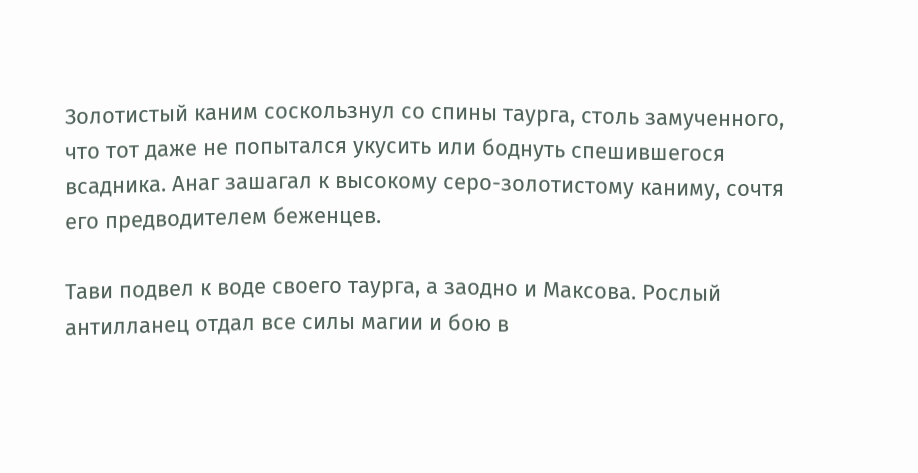Золотистый каним соскользнул со спины таурга, столь замученного, что тот даже не попытался укусить или боднуть спешившегося всадника. Анаг зашагал к высокому серо-золотистому каниму, сочтя его предводителем беженцев.

Тави подвел к воде своего таурга, а заодно и Максова. Рослый антилланец отдал все силы магии и бою в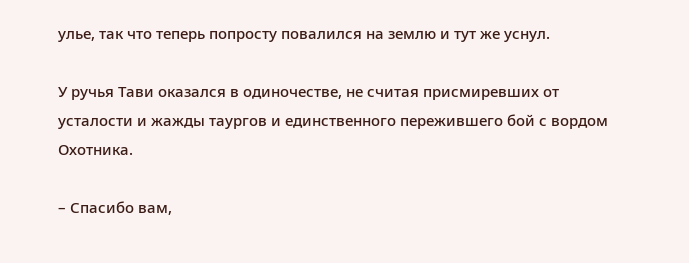улье, так что теперь попросту повалился на землю и тут же уснул.

У ручья Тави оказался в одиночестве, не считая присмиревших от усталости и жажды таургов и единственного пережившего бой с вордом Охотника.

– Спасибо вам,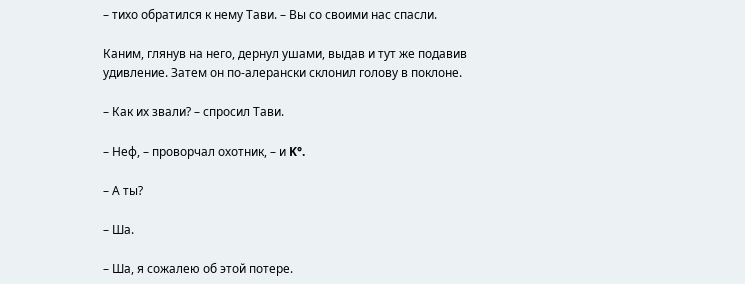– тихо обратился к нему Тави. – Вы со своими нас спасли.

Каним, глянув на него, дернул ушами, выдав и тут же подавив удивление. Затем он по-алерански склонил голову в поклоне.

– Как их звали? – спросил Тави.

– Неф, – проворчал охотник, – и K°.

– А ты?

– Ша.

– Ша, я сожалею об этой потере.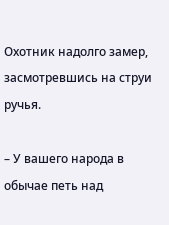Охотник надолго замер, засмотревшись на струи ручья.

– У вашего народа в обычае петь над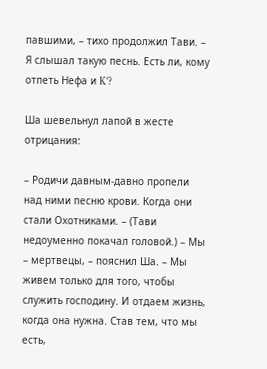павшими, – тихо продолжил Тави. – Я слышал такую песнь. Есть ли, кому отпеть Нефа и K°?

Ша шевельнул лапой в жесте отрицания:

– Родичи давным-давно пропели над ними песню крови. Когда они стали Охотниками. – (Тави недоуменно покачал головой.) – Мы – мертвецы, – пояснил Ша. – Мы живем только для того, чтобы служить господину. И отдаем жизнь, когда она нужна. Став тем, что мы есть,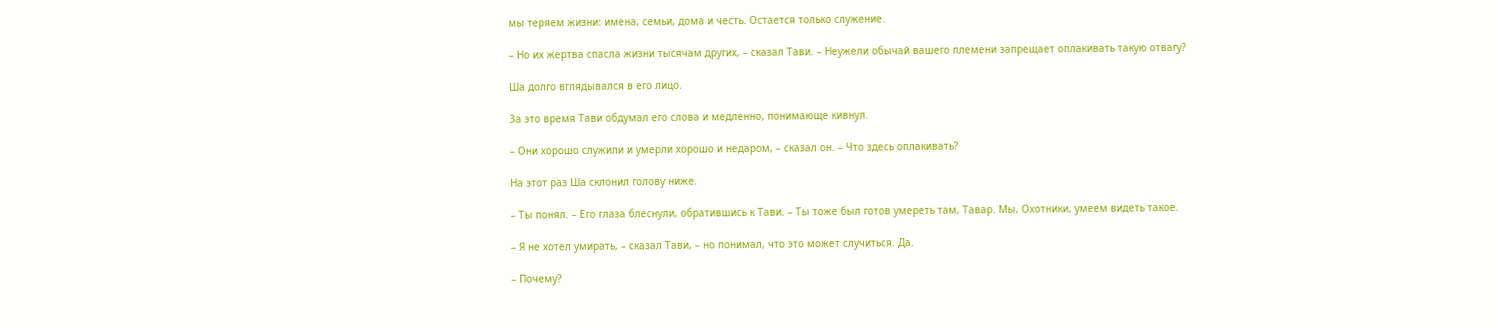мы теряем жизни: имена, семьи, дома и честь. Остается только служение.

– Но их жертва спасла жизни тысячам других, – сказал Тави. – Неужели обычай вашего племени запрещает оплакивать такую отвагу?

Ша долго вглядывался в его лицо.

За это время Тави обдумал его слова и медленно, понимающе кивнул.

– Они хорошо служили и умерли хорошо и недаром, – сказал он. – Что здесь оплакивать?

На этот раз Ша склонил голову ниже.

– Ты понял. – Его глаза блеснули, обратившись к Тави. – Ты тоже был готов умереть там, Тавар. Мы, Охотники, умеем видеть такое.

– Я не хотел умирать, – сказал Тави, – но понимал, что это может случиться. Да.

– Почему?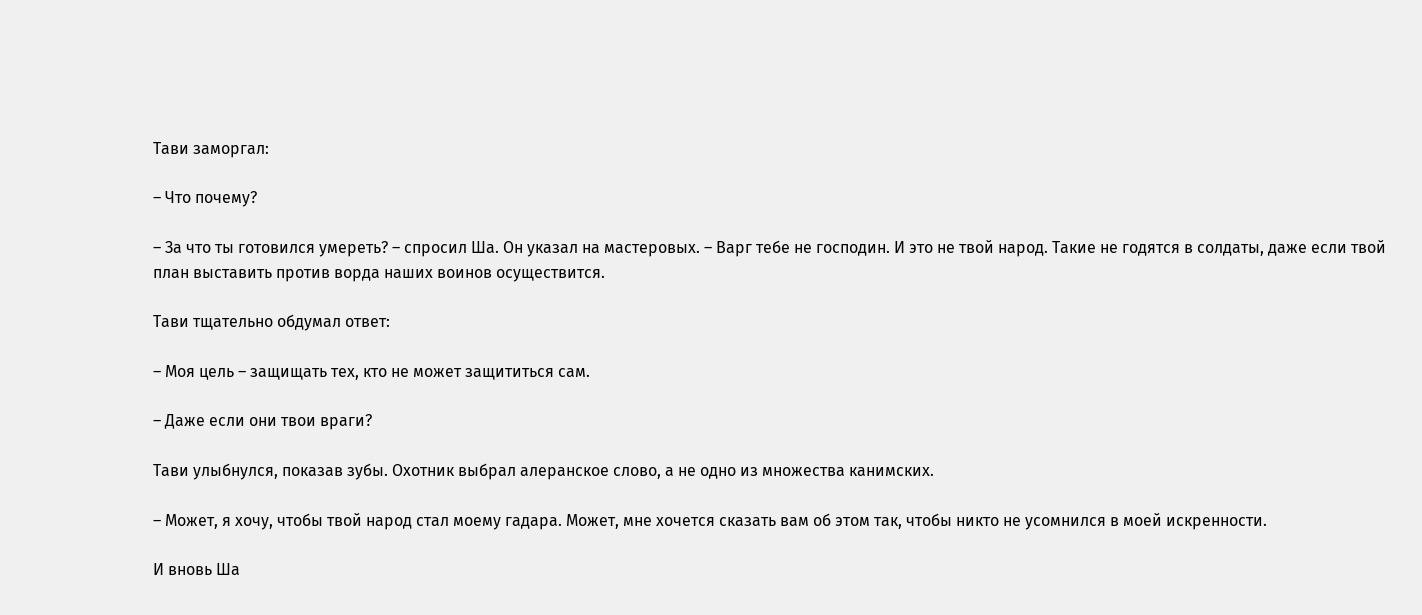Тави заморгал:

– Что почему?

– За что ты готовился умереть? – спросил Ша. Он указал на мастеровых. – Варг тебе не господин. И это не твой народ. Такие не годятся в солдаты, даже если твой план выставить против ворда наших воинов осуществится.

Тави тщательно обдумал ответ:

– Моя цель – защищать тех, кто не может защититься сам.

– Даже если они твои враги?

Тави улыбнулся, показав зубы. Охотник выбрал алеранское слово, а не одно из множества канимских.

– Может, я хочу, чтобы твой народ стал моему гадара. Может, мне хочется сказать вам об этом так, чтобы никто не усомнился в моей искренности.

И вновь Ша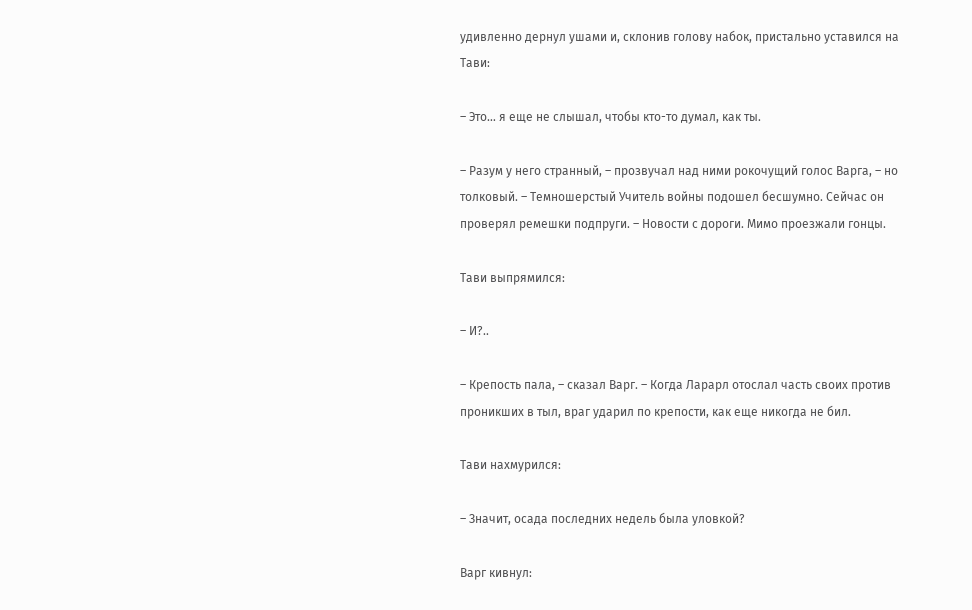удивленно дернул ушами и, склонив голову набок, пристально уставился на Тави:

– Это… я еще не слышал, чтобы кто-то думал, как ты.

– Разум у него странный, – прозвучал над ними рокочущий голос Варга, – но толковый. – Темношерстый Учитель войны подошел бесшумно. Сейчас он проверял ремешки подпруги. – Новости с дороги. Мимо проезжали гонцы.

Тави выпрямился:

– И?..

– Крепость пала, – сказал Варг. – Когда Ларарл отослал часть своих против проникших в тыл, враг ударил по крепости, как еще никогда не бил.

Тави нахмурился:

– Значит, осада последних недель была уловкой?

Варг кивнул: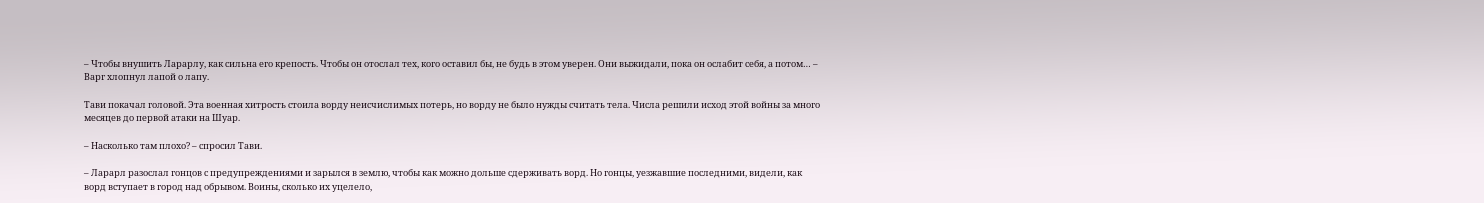– Чтобы внушить Ларарлу, как сильна его крепость. Чтобы он отослал тех, кого оставил бы, не будь в этом уверен. Они выжидали, пока он ослабит себя, а потом… – Варг хлопнул лапой о лапу.

Тави покачал головой. Эта военная хитрость стоила ворду неисчислимых потерь, но ворду не было нужды считать тела. Числа решили исход этой войны за много месяцев до первой атаки на Шуар.

– Насколько там плохо? – спросил Тави.

– Ларарл разослал гонцов с предупреждениями и зарылся в землю, чтобы как можно дольше сдерживать ворд. Но гонцы, уезжавшие последними, видели, как ворд вступает в город над обрывом. Воины, сколько их уцелело,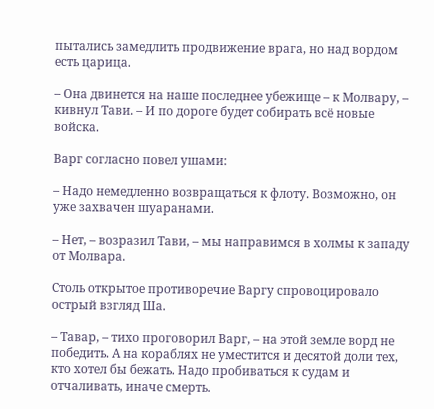пытались замедлить продвижение врага, но над вордом есть царица.

– Она двинется на наше последнее убежище – к Молвару, – кивнул Тави. – И по дороге будет собирать всё новые войска.

Варг согласно повел ушами:

– Надо немедленно возвращаться к флоту. Возможно, он уже захвачен шуаранами.

– Нет, – возразил Тави, – мы направимся в холмы к западу от Молвара.

Столь открытое противоречие Варгу спровоцировало острый взгляд Ша.

– Тавар, – тихо проговорил Варг, – на этой земле ворд не победить. А на кораблях не уместится и десятой доли тех, кто хотел бы бежать. Надо пробиваться к судам и отчаливать, иначе смерть.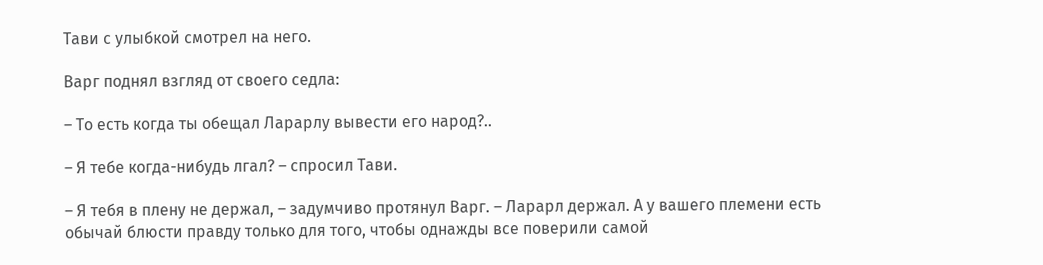Тави с улыбкой смотрел на него.

Варг поднял взгляд от своего седла:

– То есть когда ты обещал Ларарлу вывести его народ?..

– Я тебе когда-нибудь лгал? – спросил Тави.

– Я тебя в плену не держал, – задумчиво протянул Варг. – Ларарл держал. А у вашего племени есть обычай блюсти правду только для того, чтобы однажды все поверили самой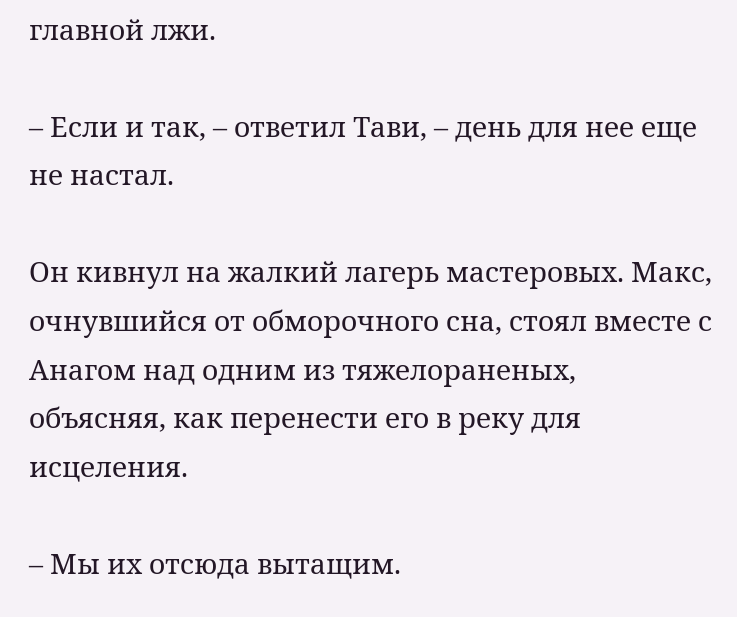главной лжи.

– Если и так, – ответил Тави, – день для нее еще не настал.

Он кивнул на жалкий лагерь мастеровых. Макс, очнувшийся от обморочного сна, стоял вместе с Анагом над одним из тяжелораненых, объясняя, как перенести его в реку для исцеления.

– Мы их отсюда вытащим.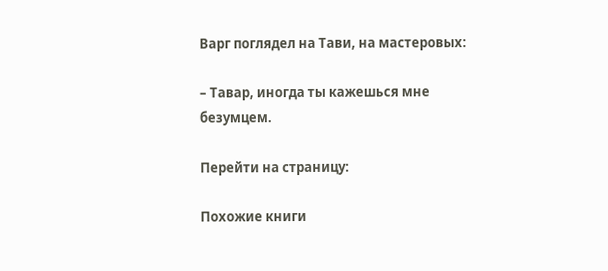Варг поглядел на Тави, на мастеровых:

– Тавар, иногда ты кажешься мне безумцем.

Перейти на страницу:

Похожие книги